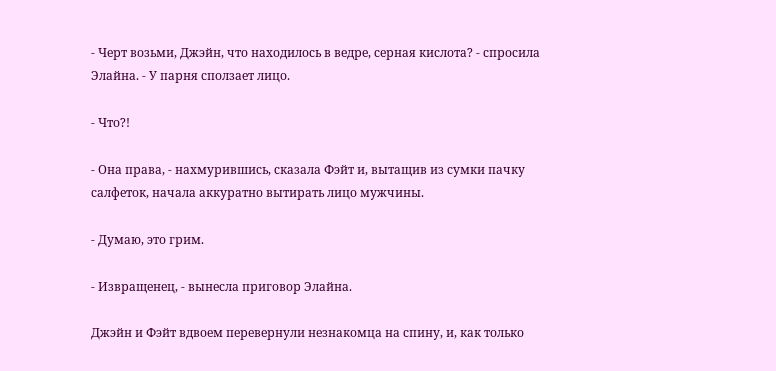- Черт возьми, Джэйн, что находилось в ведре, серная кислота? - спросила Элайна. - У парня сползает лицо.

- Что?!

- Она права, - нахмурившись, сказала Фэйт и, вытащив из сумки пачку салфеток, начала аккуратно вытирать лицо мужчины.

- Думаю, это грим.

- Извращенец, - вынесла приговор Элайна.

Джэйн и Фэйт вдвоем перевернули незнакомца на спину, и, как только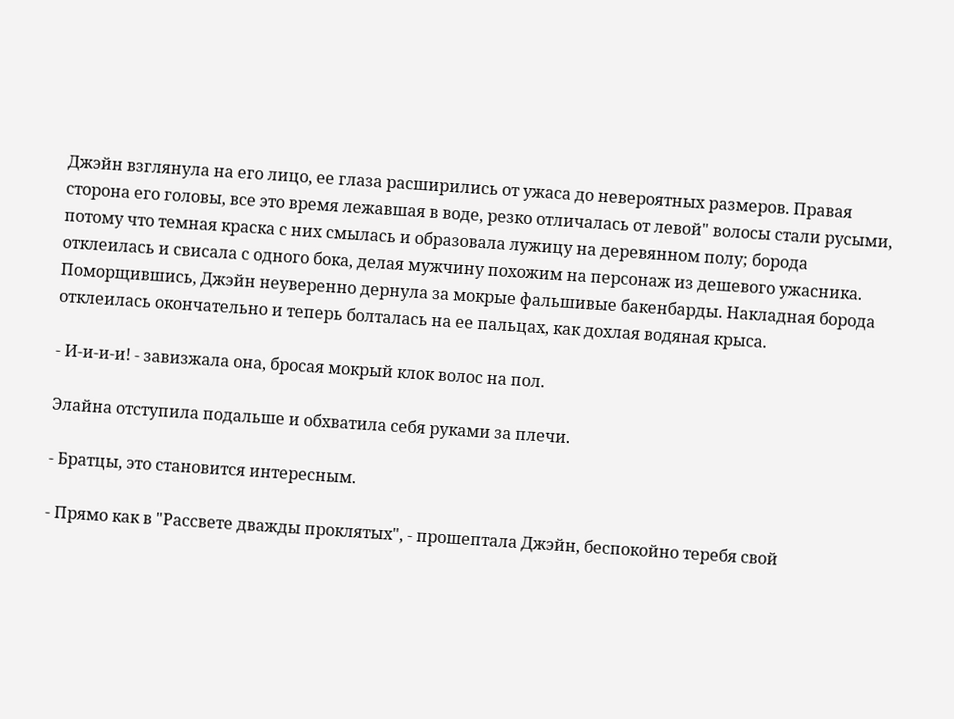Джэйн взглянула на его лицо, ее глаза расширились от ужаса до невероятных размеров. Правая сторона его головы, все это время лежавшая в воде, резко отличалась от левой" волосы стали русыми, потому что темная краска с них смылась и образовала лужицу на деревянном полу; борода отклеилась и свисала с одного бока, делая мужчину похожим на персонаж из дешевого ужасника. Поморщившись, Джэйн неуверенно дернула за мокрые фальшивые бакенбарды. Накладная борода отклеилась окончательно и теперь болталась на ее пальцах, как дохлая водяная крыса.

- И-и-и-и! - завизжала она, бросая мокрый клок волос на пол.

Элайна отступила подальше и обхватила себя руками за плечи.

- Братцы, это становится интересным.

- Прямо как в "Рассвете дважды проклятых", - прошептала Джэйн, беспокойно теребя свой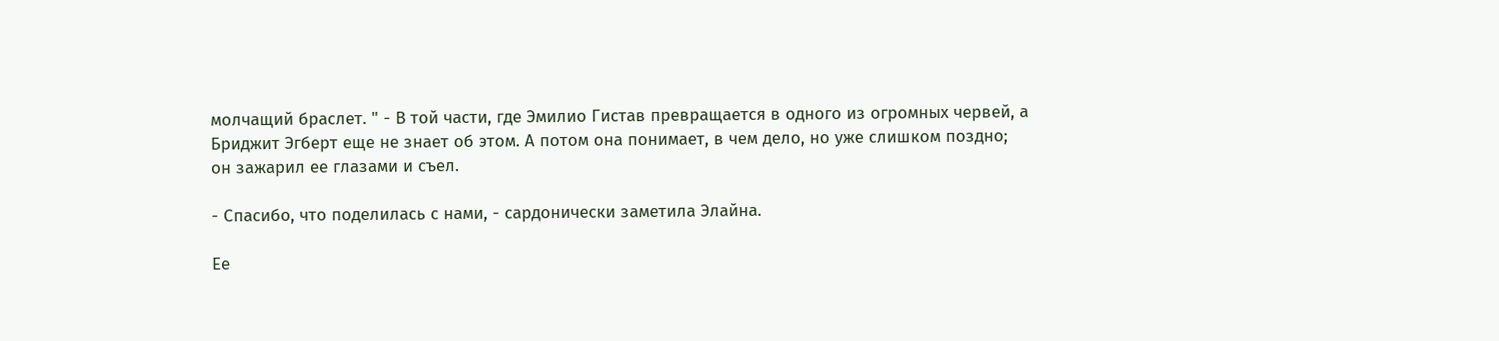молчащий браслет. " - В той части, где Эмилио Гистав превращается в одного из огромных червей, а Бриджит Эгберт еще не знает об этом. А потом она понимает, в чем дело, но уже слишком поздно; он зажарил ее глазами и съел.

- Спасибо, что поделилась с нами, - сардонически заметила Элайна.

Ее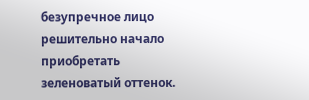безупречное лицо решительно начало приобретать зеленоватый оттенок.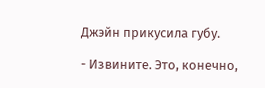Джэйн прикусила губу.

- Извините. Это, конечно,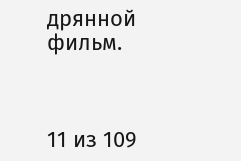дрянной фильм.



11 из 109